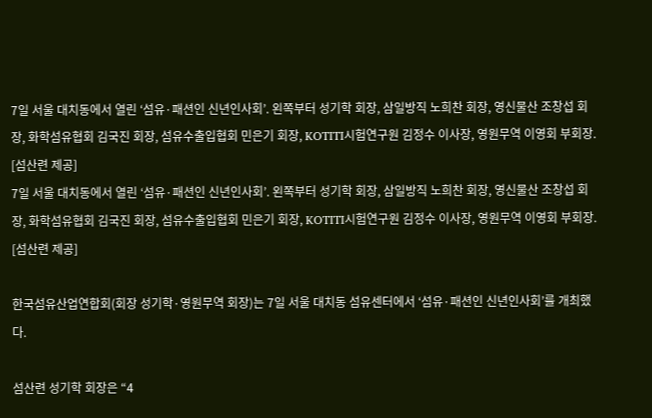7일 서울 대치동에서 열린 ‘섬유·패션인 신년인사회’. 왼쪽부터 성기학 회장, 삼일방직 노희찬 회장, 영신물산 조창섭 회장, 화학섬유협회 김국진 회장, 섬유수출입협회 민은기 회장, KOTITI시험연구원 김정수 이사장, 영원무역 이영회 부회장. [섬산련 제공]
7일 서울 대치동에서 열린 ‘섬유·패션인 신년인사회’. 왼쪽부터 성기학 회장, 삼일방직 노희찬 회장, 영신물산 조창섭 회장, 화학섬유협회 김국진 회장, 섬유수출입협회 민은기 회장, KOTITI시험연구원 김정수 이사장, 영원무역 이영회 부회장. [섬산련 제공]

한국섬유산업연합회(회장 성기학·영원무역 회장)는 7일 서울 대치동 섬유센터에서 ‘섬유·패션인 신년인사회’를 개최했다.

섬산련 성기학 회장은 “4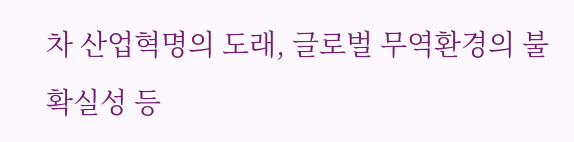차 산업혁명의 도래, 글로벌 무역환경의 불확실성 등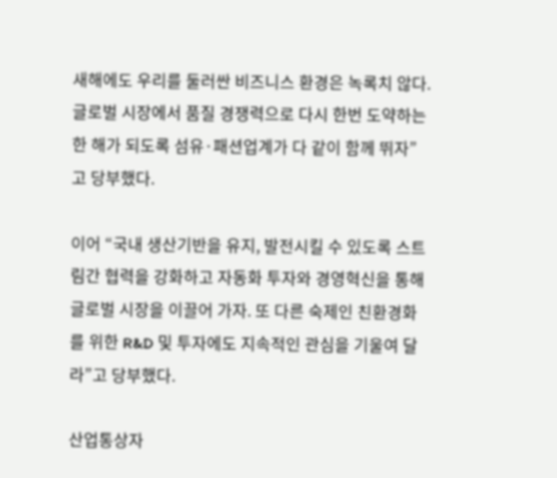새해에도 우리를 둘러싼 비즈니스 환경은 녹록치 않다. 글로벌 시장에서 품질 경쟁력으로 다시 한번 도약하는 한 해가 되도록 섬유·패션업계가 다 같이 함께 뛰자”고 당부했다.

이어 “국내 생산기반을 유지, 발전시킬 수 있도록 스트림간 협력을 강화하고 자동화 투자와 경영혁신을 통해 글로벌 시장을 이끌어 가자. 또 다른 숙제인 친환경화를 위한 R&D 및 투자에도 지속적인 관심을 기울여 달라”고 당부했다.

산업통상자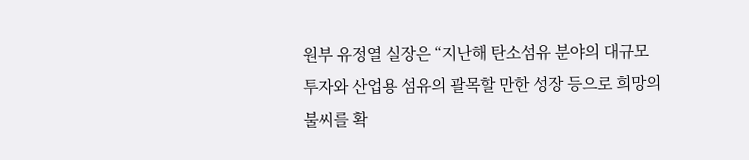원부 유정열 실장은 “지난해 탄소섬유 분야의 대규모 투자와 산업용 섬유의 괄목할 만한 성장 등으로 희망의 불씨를 확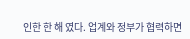인한 한 해 였다. 업계와 정부가 협력하면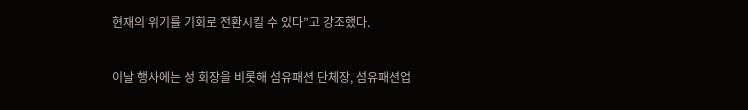현재의 위기를 기회로 전환시킬 수 있다”고 강조했다.

이날 행사에는 성 회장을 비롯해 섬유패션 단체장, 섬유패션업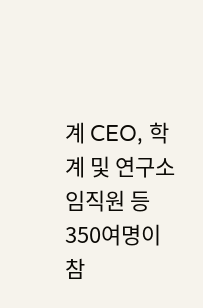계 CEO, 학계 및 연구소 임직원 등 350여명이 참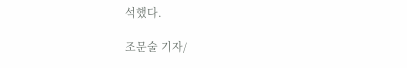석했다.

조문술 기자/